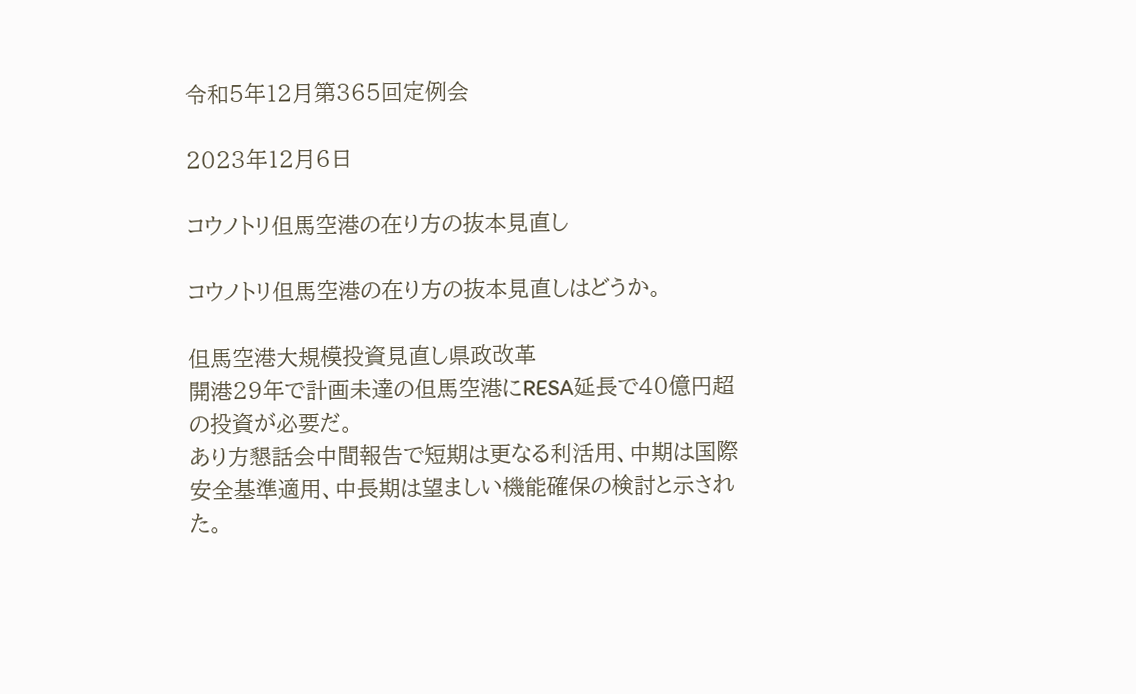令和5年12月第365回定例会

2023年12月6日

コウノトリ但馬空港の在り方の抜本見直し

コウノトリ但馬空港の在り方の抜本見直しはどうか。

但馬空港大規模投資見直し県政改革
開港29年で計画未達の但馬空港にRESA延長で40億円超の投資が必要だ。
あり方懇話会中間報告で短期は更なる利活用、中期は国際安全基準適用、中長期は望ましい機能確保の検討と示された。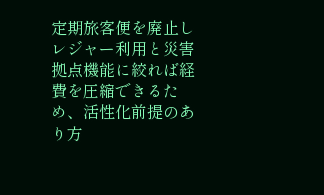定期旅客便を廃止しレジャー利用と災害拠点機能に絞れば経費を圧縮できるため、活性化前提のあり方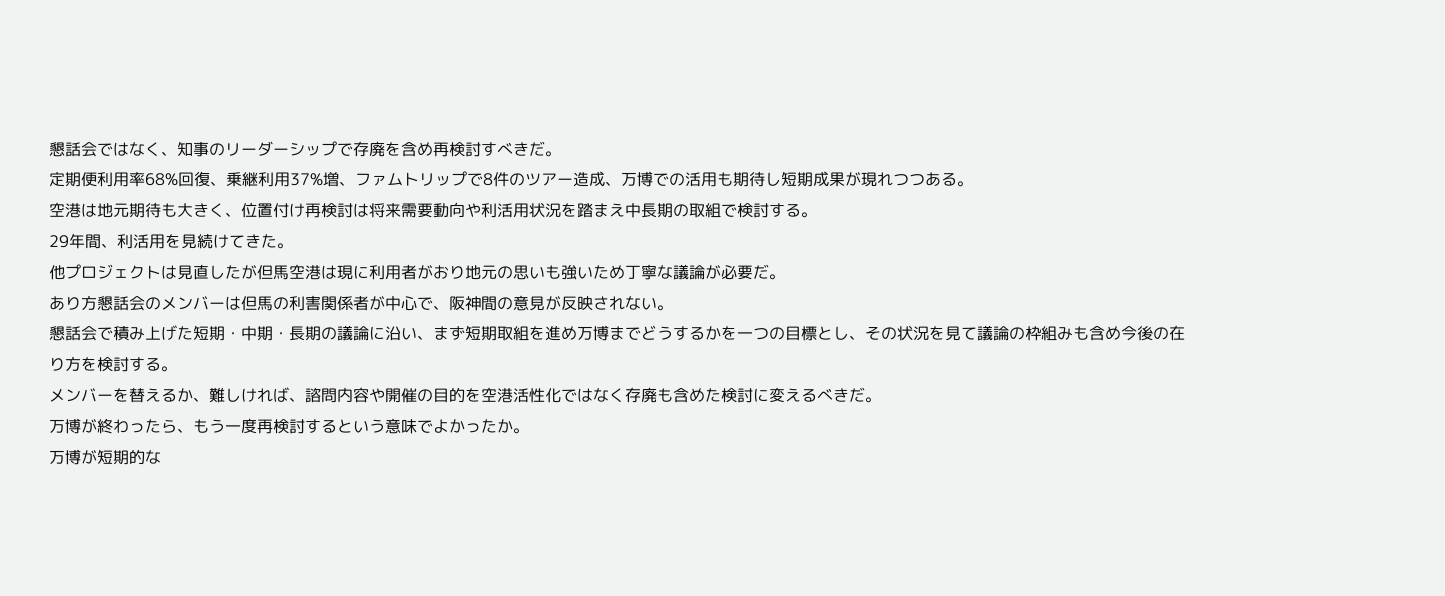懇話会ではなく、知事のリーダーシップで存廃を含め再検討すべきだ。
定期便利用率68%回復、乗継利用37%増、ファムトリップで8件のツアー造成、万博での活用も期待し短期成果が現れつつある。
空港は地元期待も大きく、位置付け再検討は将来需要動向や利活用状況を踏まえ中長期の取組で検討する。
29年間、利活用を見続けてきた。
他プロジェクトは見直したが但馬空港は現に利用者がおり地元の思いも強いため丁寧な議論が必要だ。
あり方懇話会のメンバーは但馬の利害関係者が中心で、阪神間の意見が反映されない。
懇話会で積み上げた短期・中期・長期の議論に沿い、まず短期取組を進め万博までどうするかを一つの目標とし、その状況を見て議論の枠組みも含め今後の在り方を検討する。
メンバーを替えるか、難しければ、諮問内容や開催の目的を空港活性化ではなく存廃も含めた検討に変えるべきだ。
万博が終わったら、もう一度再検討するという意味でよかったか。
万博が短期的な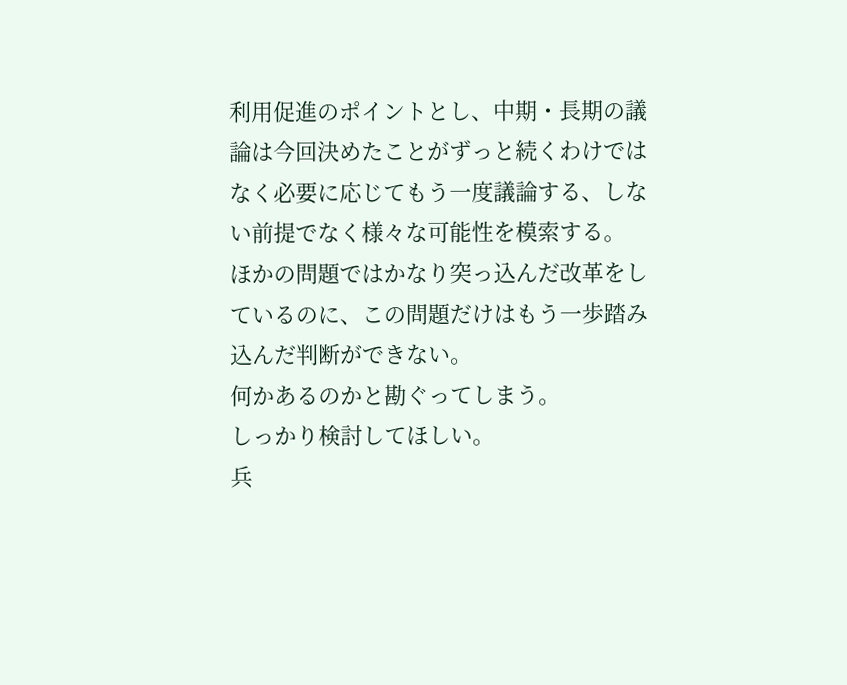利用促進のポイントとし、中期・長期の議論は今回決めたことがずっと続くわけではなく必要に応じてもう一度議論する、しない前提でなく様々な可能性を模索する。
ほかの問題ではかなり突っ込んだ改革をしているのに、この問題だけはもう一歩踏み込んだ判断ができない。
何かあるのかと勘ぐってしまう。
しっかり検討してほしい。
兵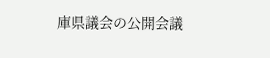庫県議会の公開会議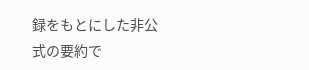録をもとにした非公式の要約で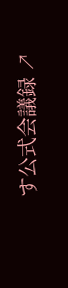す公式会議録 ↗